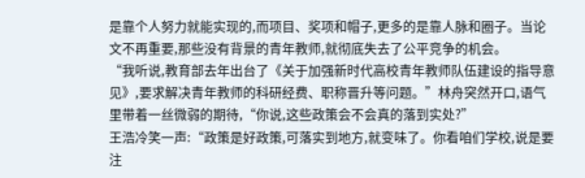是靠个人努力就能实现的,而项目、奖项和帽子,更多的是靠人脉和圈子。当论文不再重要,那些没有背景的青年教师,就彻底失去了公平竞争的机会。
“我听说,教育部去年出台了《关于加强新时代高校青年教师队伍建设的指导意见》,要求解决青年教师的科研经费、职称晋升等问题。”林舟突然开口,语气里带着一丝微弱的期待,“你说,这些政策会不会真的落到实处?”
王浩冷笑一声:“政策是好政策,可落实到地方,就变味了。你看咱们学校,说是要注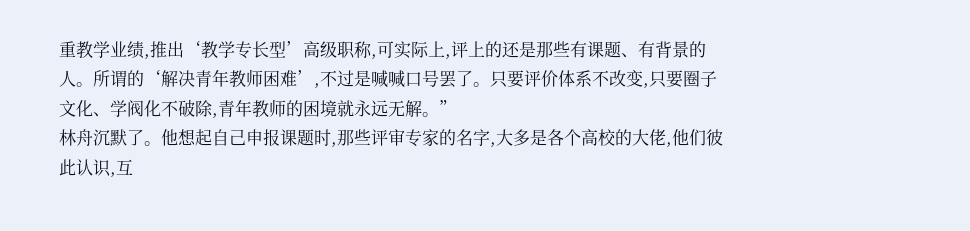重教学业绩,推出‘教学专长型’高级职称,可实际上,评上的还是那些有课题、有背景的人。所谓的‘解决青年教师困难’,不过是喊喊口号罢了。只要评价体系不改变,只要圈子文化、学阀化不破除,青年教师的困境就永远无解。”
林舟沉默了。他想起自己申报课题时,那些评审专家的名字,大多是各个高校的大佬,他们彼此认识,互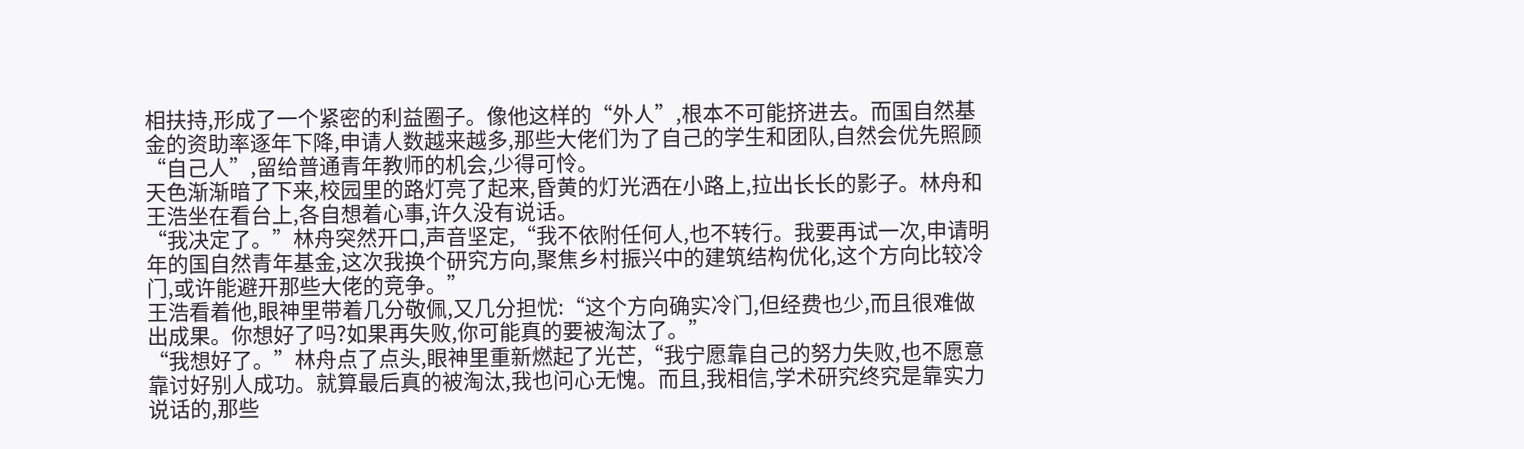相扶持,形成了一个紧密的利益圈子。像他这样的“外人”,根本不可能挤进去。而国自然基金的资助率逐年下降,申请人数越来越多,那些大佬们为了自己的学生和团队,自然会优先照顾“自己人”,留给普通青年教师的机会,少得可怜。
天色渐渐暗了下来,校园里的路灯亮了起来,昏黄的灯光洒在小路上,拉出长长的影子。林舟和王浩坐在看台上,各自想着心事,许久没有说话。
“我决定了。”林舟突然开口,声音坚定,“我不依附任何人,也不转行。我要再试一次,申请明年的国自然青年基金,这次我换个研究方向,聚焦乡村振兴中的建筑结构优化,这个方向比较冷门,或许能避开那些大佬的竞争。”
王浩看着他,眼神里带着几分敬佩,又几分担忧:“这个方向确实冷门,但经费也少,而且很难做出成果。你想好了吗?如果再失败,你可能真的要被淘汰了。”
“我想好了。”林舟点了点头,眼神里重新燃起了光芒,“我宁愿靠自己的努力失败,也不愿意靠讨好别人成功。就算最后真的被淘汰,我也问心无愧。而且,我相信,学术研究终究是靠实力说话的,那些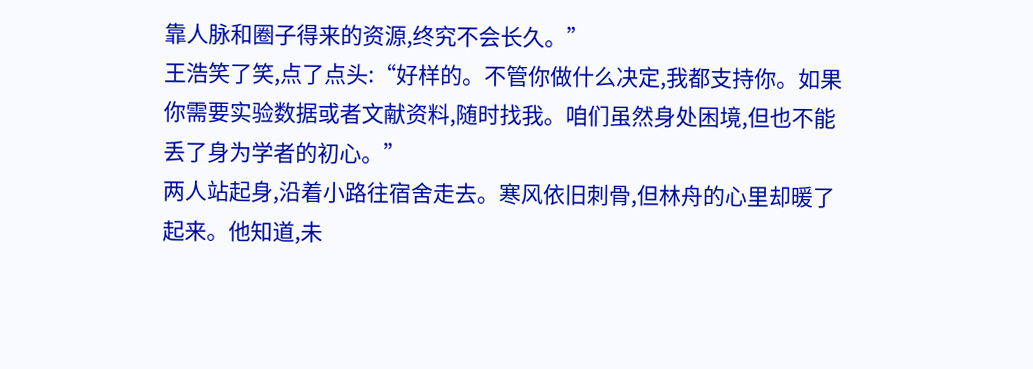靠人脉和圈子得来的资源,终究不会长久。”
王浩笑了笑,点了点头:“好样的。不管你做什么决定,我都支持你。如果你需要实验数据或者文献资料,随时找我。咱们虽然身处困境,但也不能丢了身为学者的初心。”
两人站起身,沿着小路往宿舍走去。寒风依旧刺骨,但林舟的心里却暖了起来。他知道,未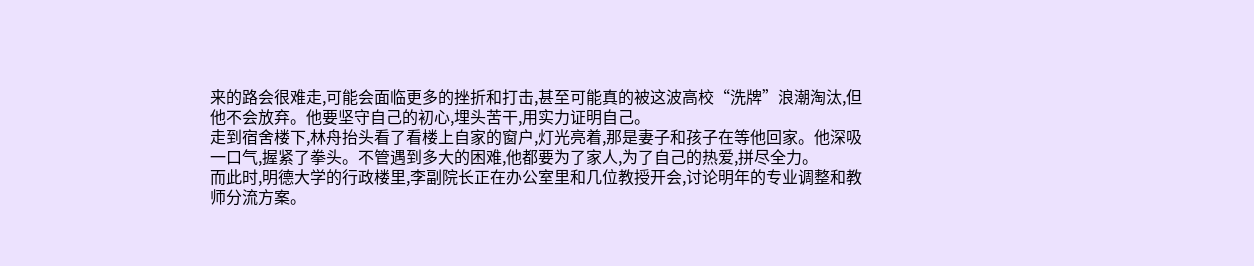来的路会很难走,可能会面临更多的挫折和打击,甚至可能真的被这波高校“洗牌”浪潮淘汰,但他不会放弃。他要坚守自己的初心,埋头苦干,用实力证明自己。
走到宿舍楼下,林舟抬头看了看楼上自家的窗户,灯光亮着,那是妻子和孩子在等他回家。他深吸一口气,握紧了拳头。不管遇到多大的困难,他都要为了家人,为了自己的热爱,拼尽全力。
而此时,明德大学的行政楼里,李副院长正在办公室里和几位教授开会,讨论明年的专业调整和教师分流方案。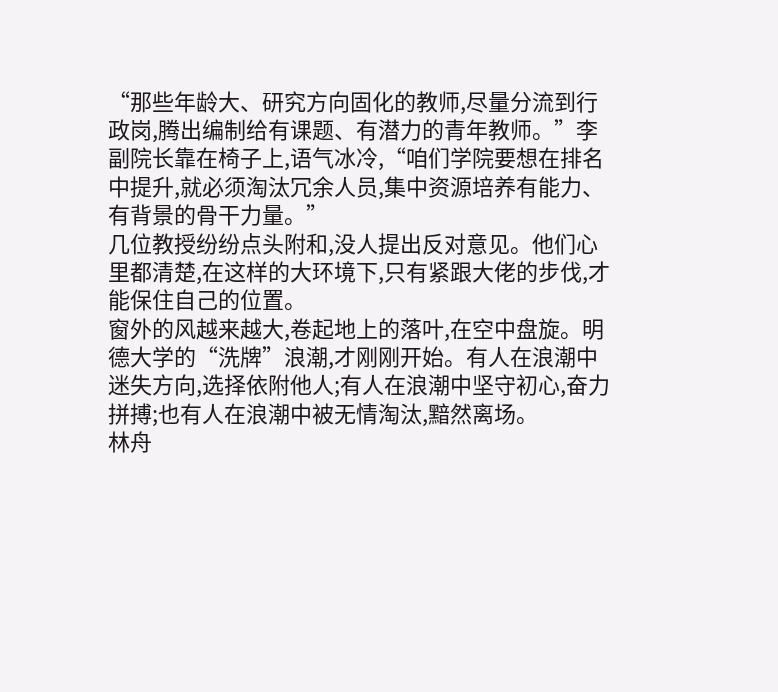“那些年龄大、研究方向固化的教师,尽量分流到行政岗,腾出编制给有课题、有潜力的青年教师。”李副院长靠在椅子上,语气冰冷,“咱们学院要想在排名中提升,就必须淘汰冗余人员,集中资源培养有能力、有背景的骨干力量。”
几位教授纷纷点头附和,没人提出反对意见。他们心里都清楚,在这样的大环境下,只有紧跟大佬的步伐,才能保住自己的位置。
窗外的风越来越大,卷起地上的落叶,在空中盘旋。明德大学的“洗牌”浪潮,才刚刚开始。有人在浪潮中迷失方向,选择依附他人;有人在浪潮中坚守初心,奋力拼搏;也有人在浪潮中被无情淘汰,黯然离场。
林舟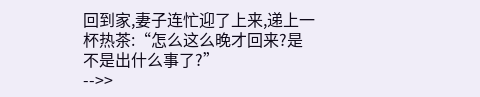回到家,妻子连忙迎了上来,递上一杯热茶:“怎么这么晚才回来?是不是出什么事了?”
-->>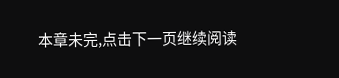本章未完,点击下一页继续阅读